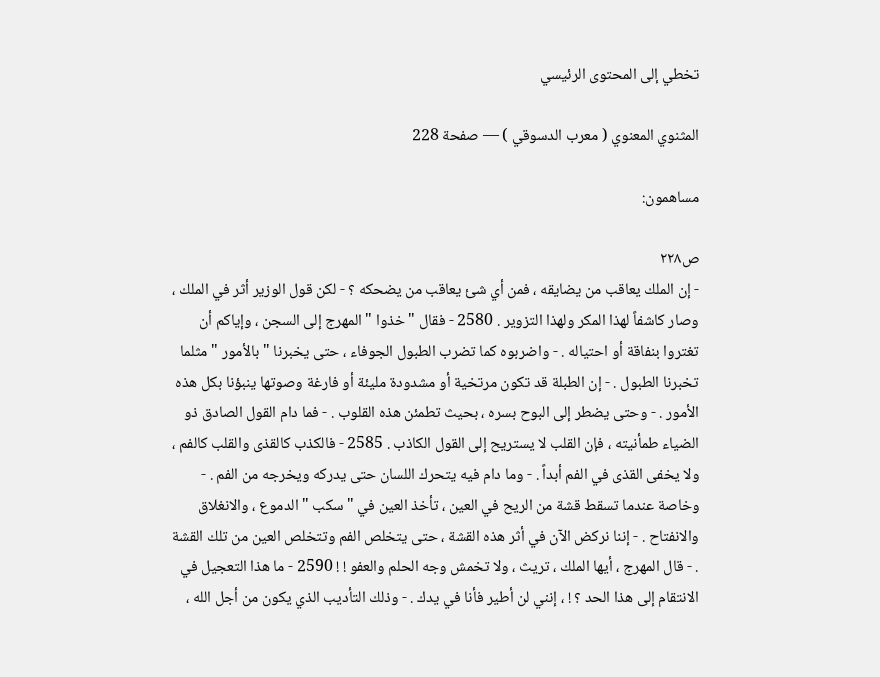تخطي إلى المحتوى الرئيسي

المثنوي المعنوي ( معرب الدسوقي ) — صفحة 228

مساهمون:

ص٢٢٨
- إن الملك يعاقب من يضايقه ، فمن أي شئ يعاقب من يضحكه ؟ - لكن قول الوزير أثر في الملك ، وصار كاشفاً لهذا المكر ولهذا التزوير . 2580 - فقال " خذوا " المهرج إلى السجن ، وإياكم أن تغتروا بنفاقة أو احتياله . - واضربوه كما تضرب الطبول الجوفاء ، حتى يخبرنا " بالأمور " مثلما تخبرنا الطبول . - إن الطبلة قد تكون مرتخية أو مشدودة مليئة أو فارغة وصوتها ينبؤنا بكل هذه الأمور . - وحتى يضطر إلى البوح بسره ، بحيث تطمئن هذه القلوب . - فما دام القول الصادق ذو الضياء طمأنيته ، فإن القلب لا يستريح إلى القول الكاذب . 2585 - فالكذب كالقذى والقلب كالفم ، ولا يخفى القذى في الفم أبداً . - وما دام فيه يتحرك اللسان حتى يدركه ويخرجه من الفم . - وخاصة عندما تسقط قشة من الريح في العين ، تأخذ العين في " سكب " الدموع ، والانغلاق والانفتاح . - إننا نركض الآن في أثر هذه القشة ، حتى يتخلص الفم وتتخلص العين من تلك القشة . - قال المهرج ، أيها الملك ، تريث ، ولا تخمش وجه الحلم والعفو ! ! 2590 - ما هذا التعجيل في الانتقام إلى هذا الحد ؟ ! ، إنني لن أطير فأنا في يدك . - وذلك التأديب الذي يكون من أجل الله ،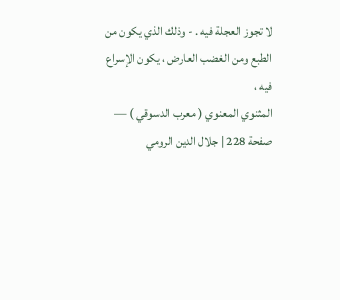لا تجوز العجلة فيه . - وذلك الذي يكون من الطبع ومن الغضب العارض ، يكون الإسراع فيه ،
المثنوي المعنوي ( معرب الدسوقي ) — صفحة 228 | جلال الدين الرومي